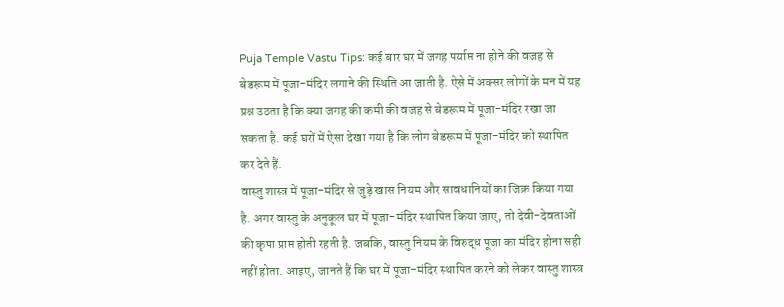Puja Temple Vastu Tips: कई बार घर में जगह पर्याप्त ना होने की वजह से बेडरूम में पूजा-मंदिर लगाने की स्थिति आ जाती है. ऐसे में अक्सर लोगों के मन में यह प्रश्न उठता है कि क्या जगह की कमी की वजह से बेडरूम में पूजा-मंदिर रखा जा सकता है. कई घरों में ऐसा देखा गया है कि लोग बेडरूम में पूजा-मंदिर को स्थापित कर देते हैं.
वास्तु शास्त्र में पूजा-मंदिर से जुड़े खास नियम और सावधानियों का जिक्र किया गया है. अगर वास्तु के अनुकूल घर में पूजा-मंदिर स्थापित किया जाए, तो देवी-देवताओं की कृपा प्राप्त होती रहती है. जबकि, वास्तु नियम के विरुद्ध पूजा का मंदिर होना सही नहीं होता. आइए, जानते हैं कि घर में पूजा-मंदिर स्थापित करने को लेकर वास्तु शास्त्र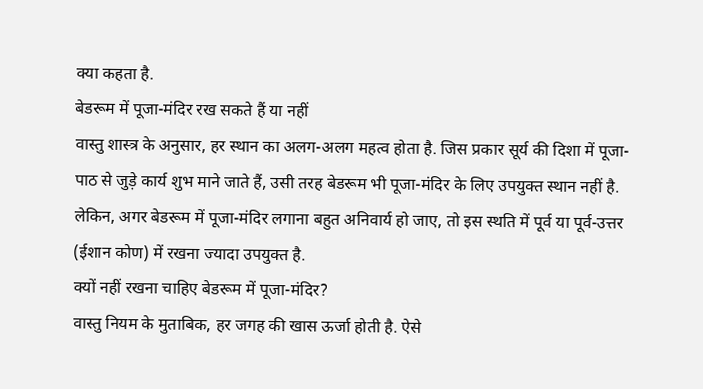क्या कहता है.
बेडरूम में पूजा-मंदिर रख सकते हैं या नहीं
वास्तु शास्त्र के अनुसार, हर स्थान का अलग-अलग महत्व होता है. जिस प्रकार सूर्य की दिशा में पूजा-पाठ से जुड़े कार्य शुभ माने जाते हैं, उसी तरह बेडरूम भी पूजा-मंदिर के लिए उपयुक्त स्थान नहीं है. लेकिन, अगर बेडरूम में पूजा-मंदिर लगाना बहुत अनिवार्य हो जाए, तो इस स्थति में पूर्व या पूर्व-उत्तर (ईशान कोण) में रखना ज्यादा उपयुक्त है.
क्यों नहीं रखना चाहिए बेडरूम में पूजा-मंदिर?
वास्तु नियम के मुताबिक, हर जगह की खास ऊर्जा होती है. ऐसे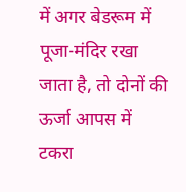में अगर बेडरूम में पूजा-मंदिर रखा जाता है, तो दोनों की ऊर्जा आपस में टकरा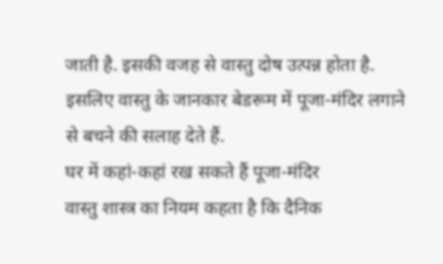जाती है. इसकी वजह से वास्तु दोष उत्पन्न होता है. इसलिए वास्तु के जानकार बेडरूम में पूजा-मंदिर लगाने से बचने की सलाह देते हैं.
घर में कहां-कहां रख सकते हैं पूजा-मंदिर
वास्तु शास्त्र का नियम कहता है कि दैनिक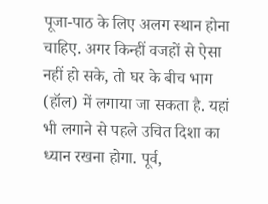पूजा-पाठ के लिए अलग स्थान होना चाहिए. अगर किन्हीं वजहों से ऐसा नहीं हो सके, तो घर के बीच भाग (हॉल) में लगाया जा सकता है. यहां भी लगाने से पहले उचित दिशा का ध्यान रखना होगा. पूर्व,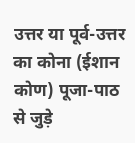उत्तर या पूर्व-उत्तर का कोना (ईशान कोण) पूजा-पाठ से जुड़े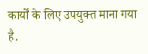कार्यों के लिए उपयुक्त माना गया है.